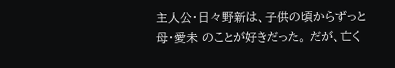主人公・日々野新は、子供の頃からずっと 母・愛未 のことが好きだった。 だが、亡く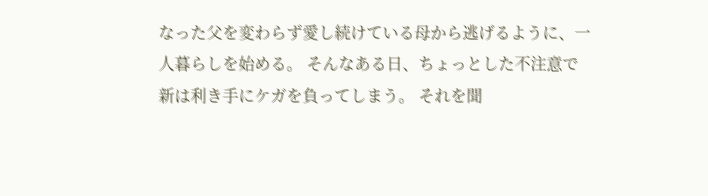なった父を変わらず愛し続けている母から逃げるように、一人暮らしを始める。 そんなある日、ちょっとした不注意で新は利き手にケガを負ってしまう。 それを聞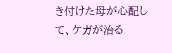き付けた母が心配して、ケガが治る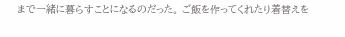まで一緒に暮らすことになるのだった。 ご飯を作ってくれたり着替えを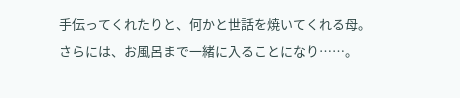手伝ってくれたりと、何かと世話を焼いてくれる母。 さらには、お風呂まで一緒に入ることになり……。